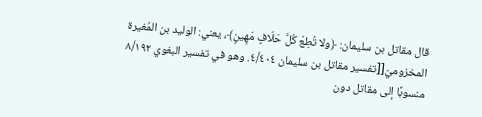قال مقاتل بن سليمان: ﴿ولا تُطِعْ كُلَّ حَلّافٍ مَهِينٍ﴾، يعني: الوليد بن المُغيرة المخزوميّ[[تفسير مقاتل بن سليمان ٤/٤٠٤. وهو في تفسير البغوي ٨/١٩٢ منسوبًا إلى مقاتل دون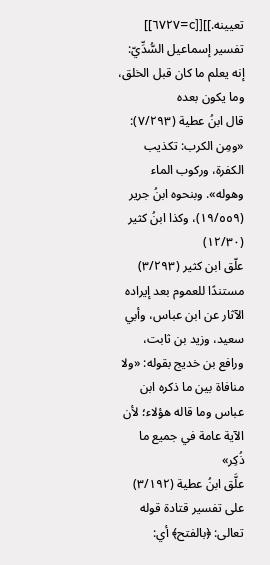تعيينه.]][[c=٦٧٢٧]]
تفسير إسماعيل السُّدِّيّ: إنه يعلم ما كان قبل الخلق، وما يكون بعده
قال ابنُ عطية (٧/٢٩٣): «ومِن الكرب: تكذيب الكفرة، وركوب الماء وهوله». وبنحوه ابنُ جرير (١٩/٥٥٩)، وكذا ابنُ كثير (١٢/٣٠)
علّق ابن كثير (٣/٢٩٣) مستندًا للعموم بعد إيراده الآثار عن ابن عباس، وأبي سعيد، وزيد بن ثابت، ورافع بن خديج بقوله: «ولا منافاة بين ما ذكره ابن عباس وما قاله هؤلاء؛ لأن الآية عامة في جميع ما ذُكِر»
علَّق ابنُ عطية (٣/١٩٢) على تفسير قتادة قوله تعالى: ﴿بالفتح﴾ أي: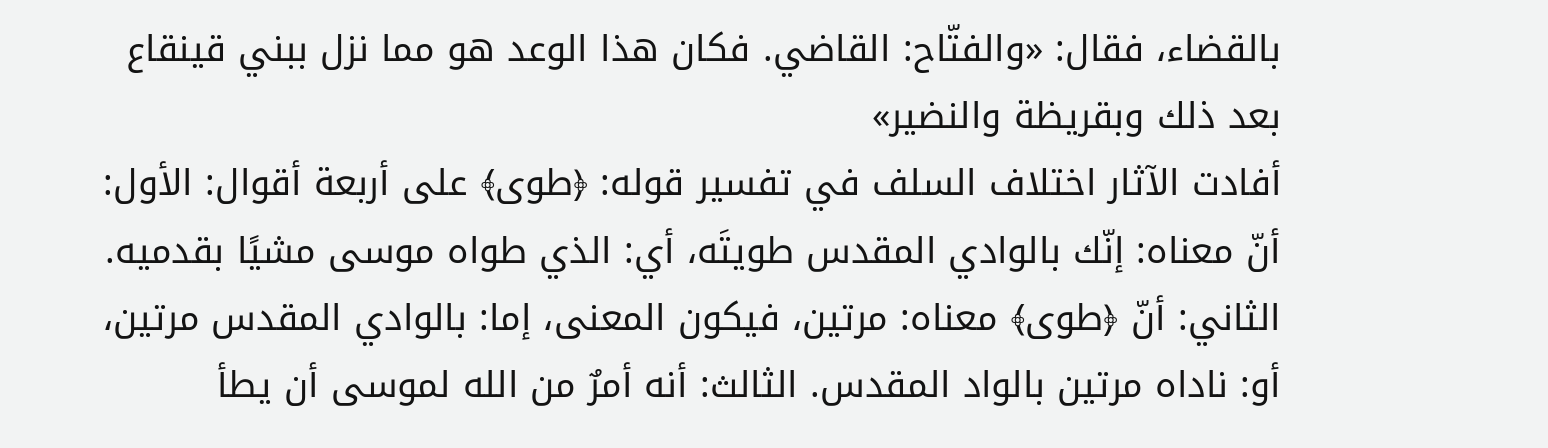بالقضاء، فقال: «والفتّاح: القاضي. فكان هذا الوعد هو مما نزل ببني قينقاع بعد ذلك وبقريظة والنضير»
أفادت الآثار اختلاف السلف في تفسير قوله: ﴿طوى﴾ على أربعة أقوال: الأول: أنّ معناه: إنّك بالوادي المقدس طويتَه، أي: الذي طواه موسى مشيًا بقدميه. الثاني: أنّ ﴿طوى﴾ معناه: مرتين، فيكون المعنى، إما: بالوادي المقدس مرتين، أو: ناداه مرتين بالواد المقدس. الثالث: أنه أمرٌ من الله لموسى أن يطأ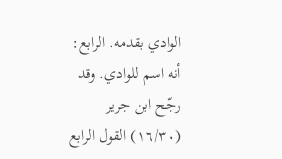الوادي بقدمه. الرابع: أنه اسم للوادي. وقد رجّح ابن جرير (١٦/٣٠) القول الرابع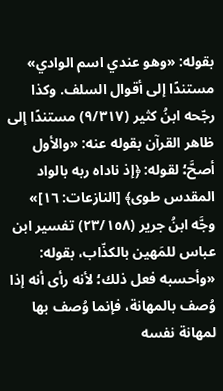بقوله: «وهو عندي اسم الوادي» مستندًا إلى أقوال السلف. وكذا رجّحه ابنُ كثير (٩/٣١٧) مستندًا إلى ظاهر القرآن بقوله عنه: «والأول أصحَّ؛ لقوله: ﴿إذ ناداه ربه بالواد المقدس طوى﴾ [النازعات: ١٦]»
وجَّه ابنُ جرير (٢٣/١٥٨) تفسير ابن عباس للمَهين بالكذّاب، بقوله: «وأحسبه فعل ذلك؛ لأنه رأى أنه إذا وُصف بالمهانة، فإنما وُصف بها لمهانة نفسه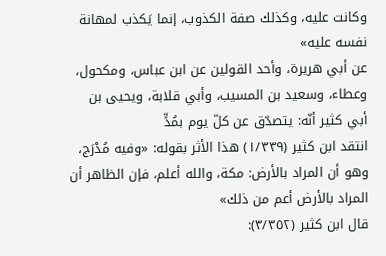وكانت عليه، وكذلك صفة الكذوب، إنما يَكذب لمهانة نفسه عليه»
عن أبي هريرة، وأحد القولين عن ابن عباس، ومكحول، وعطاء، وسعيد بن المسيب، وأبي قلابة، ويحيى بن أبي كثير أنّه: يتصدّق عن كلّ يوم بمُدٍّ
انتقد ابن كثير (١/٣٣٩) هذا الأثر بقوله: «وفيه مُدْرَج، وهو أن المراد بالأرض: مكة، والله أعلم، فإن الظاهر أن المراد بالأرض أعم من ذلك»
قال ابن كثير (٣/٣٥٢):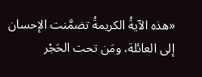«هذه الآيةُ الكريمةُ تضمَّنت الإحسان إلى العائلة، ومَن تحت الحَجْر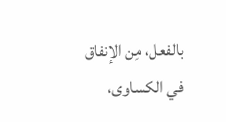بالفعل، مِن الإنفاق في الكساوى،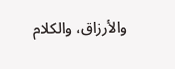والأرزاق، والكلام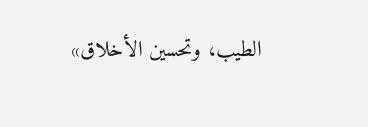الطيب، وتحسين الأخلاق»